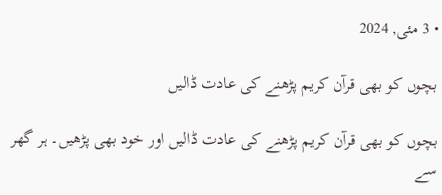• 3 مئی, 2024

بچوں کو بھی قرآن کریم پڑھنے کی عادت ڈالیں

بچوں کو بھی قرآن کریم پڑھنے کی عادت ڈالیں اور خود بھی پڑھیں۔ ہر گھر سے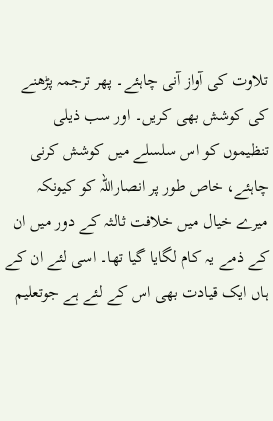تلاوت کی آواز آنی چاہئے۔ پھر ترجمہ پڑھنے کی کوشش بھی کریں۔ اور سب ذیلی تنظیموں کو اس سلسلے میں کوشش کرنی چاہئے، خاص طور پر انصاراللہ کو کیونکہ میرے خیال میں خلافت ثالثہ کے دور میں ان کے ذمے یہ کام لگایا گیا تھا۔ اسی لئے ان کے ہاں ایک قیادت بھی اس کے لئے ہے جوتعلیم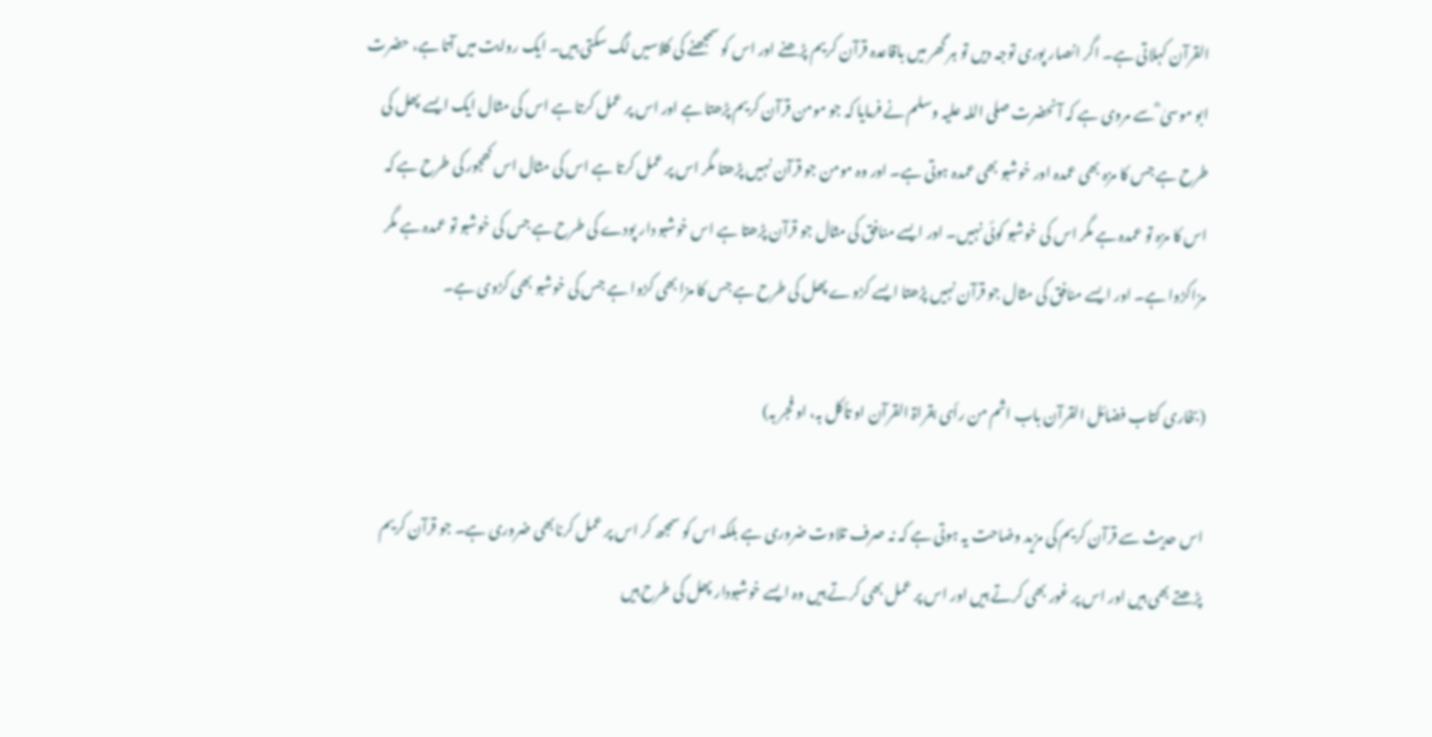القرآن کہلاتی ہے۔ اگر انصار پوری توجہ دیں تو ہر گھر میں باقاعدہ قرآن کریم پڑھنے اور اس کو سمجھنے کی کلاسیں لگ سکتی ہیں۔ ایک روایت میں آتا ہے، حضرت ابو موسیٰ ؓ سے مروی ہے کہ آنحضرت صلی اللہ علیہ وسلم نے فرمایا کہ جو مومن قرآن کریم پڑھتا ہے اور اس پر عمل کرتا ہے اس کی مثال ایک ایسے پھل کی طرح ہے جس کا مزہ بھی عمدہ اور خوشبو بھی عمدہ ہوتی ہے۔ اور وہ مومن جو قرآن نہیں پڑھتا مگر اس پر عمل کرتا ہے اس کی مثال اس کھجور کی طرح ہے کہ اس کا مزہ تو عمدہ ہے مگر اس کی خوشبو کوئی نہیں۔ اور ایسے منافق کی مثال جو قرآن پڑھتا ہے اس خوشبو دار پودے کی طرح ہے جس کی خوشبو تو عمدہ ہے مگر مزاکڑوا ہے۔ اور ایسے منافق کی مثال جو قرآن نہیں پڑھتا ایسے کڑوے پھل کی طرح ہے جس کا مزا بھی کڑوا ہے جس کی خوشبو بھی کڑوی ہے۔

(بخاری کتاب فضائل القرآن باب اثم من رأی بقراۃ القرآن او تأکل بہ، او فجر بہ)

اس حدیث سے قرآن کریم کی مزید وضاحت یہ ہوتی ہے کہ نہ صرف تلاوت ضروری ہے بلکہ اس کو سمجھ کر اس پر عمل کرنابھی ضروری ہے۔ جو قرآن کریم پڑھتے بھی ہیں اور اس پر غور بھی کرتے ہیں اور اس پر عمل بھی کرتے ہیں وہ ایسے خوشبودار پھل کی طرح ہیں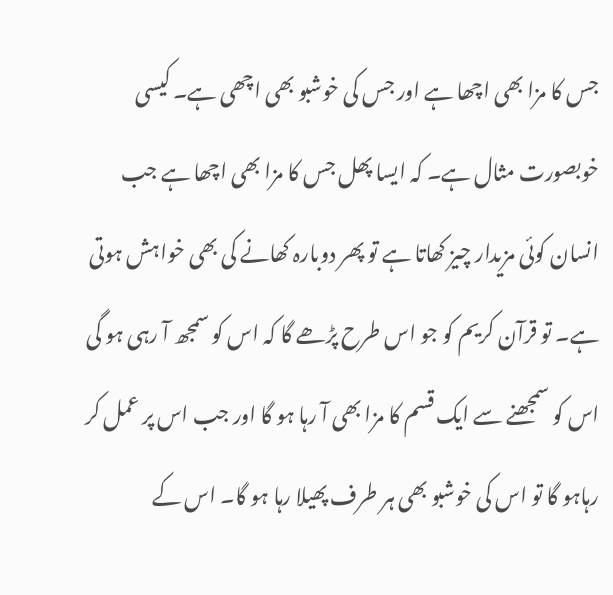جس کا مزا بھی اچھا ہے اور جس کی خوشبو بھی اچھی ہے۔ کیسی خوبصورت مثال ہے۔ کہ ایسا پھل جس کا مزا بھی اچھا ہے جب انسان کوئی مزیدار چیز کھاتا ہے تو پھر دوبارہ کھانے کی بھی خواہش ہوتی ہے۔ تو قرآن کریم کو جو اس طرح پڑھے گا کہ اس کو سمجھ آ رہی ہو گی اس کو سمجھنے سے ایک قسم کا مزا بھی آ رہا ہو گا اور جب اس پر عمل کر رہاہو گا تو اس کی خوشبو بھی ہر طرف پھیلا رہا ہو گا۔ اس کے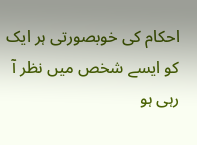احکام کی خوبصورتی ہر ایک کو ایسے شخص میں نظر آ رہی ہو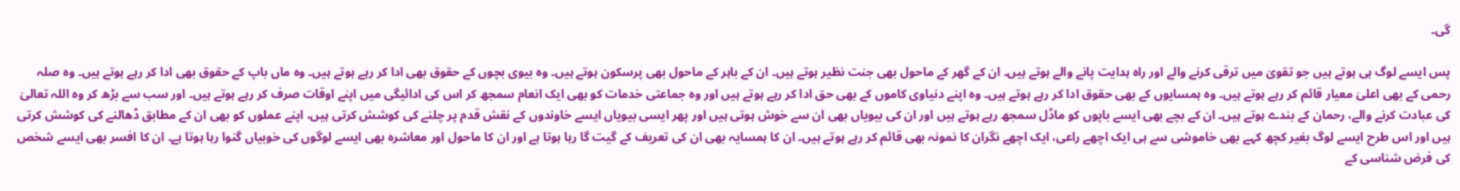گی۔

پس ایسے لوگ ہی ہوتے ہیں جو تقویٰ میں ترقی کرنے والے اور راہ ہدایت پانے والے ہوتے ہیں۔ ان کے گھر کے ماحول بھی جنت نظیر ہوتے ہیں۔ ان کے باہر کے ماحول بھی پرسکون ہوتے ہیں۔ وہ بیوی بچوں کے حقوق بھی ادا کر رہے ہوتے ہیں۔ وہ ماں باپ کے حقوق بھی ادا کر رہے ہوتے ہیں۔ وہ صلہ رحمی کے بھی اعلیٰ معیار قائم کر رہے ہوتے ہیں۔ وہ ہمسایوں کے بھی حقوق ادا کر رہے ہوتے ہیں۔ وہ اپنے دنیاوی کاموں کے بھی حق ادا کر رہے ہوتے ہیں اور وہ جماعتی خدمات کو بھی ایک انعام سمجھ کر اس کی ادائیگی میں اپنے اوقات صرف کر رہے ہوتے ہیں۔ اور سب سے بڑھ کر وہ اللہ تعالیٰ کی عبادت کرنے والے، رحمان کے بندے ہوتے ہیں۔ ان کے بچے بھی ایسے باپوں کو ماڈل سمجھ رہے ہوتے ہیں اور ان کی بیویاں بھی ان سے خوش ہوتی ہیں اور پھر ایسی بیویاں ایسے خاوندوں کے نقش قدم پر چلنے کی کوشش کرتی ہیں، اپنے عملوں کو بھی ان کے مطابق ڈھالنے کی کوشش کرتی ہیں اور اس طرح ایسے لوگ بغیر کچھ کہے بھی خاموشی سے ہی ایک اچھے راعی، ایک اچھے نگران کا نمونہ بھی قائم کر رہے ہوتے ہیں۔ ان کا ہمسایہ بھی ان کی تعریف کے گیت گا رہا ہوتا ہے اور ان کا ماحول اور معاشرہ بھی ایسے لوگوں کی خوبیاں گنوا رہا ہوتا ہے۔ ان کا افسر بھی ایسے شخص کی فرض شناسی کے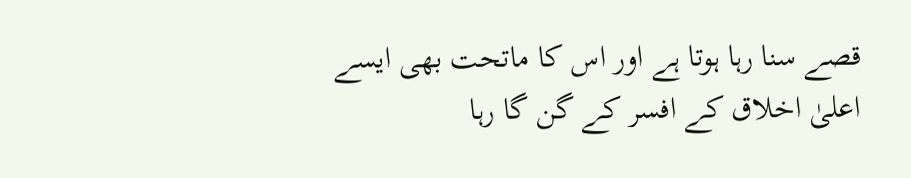قصے سنا رہا ہوتا ہے اور اس کا ماتحت بھی ایسے اعلیٰ اخلاق کے افسر کے گن گا رہا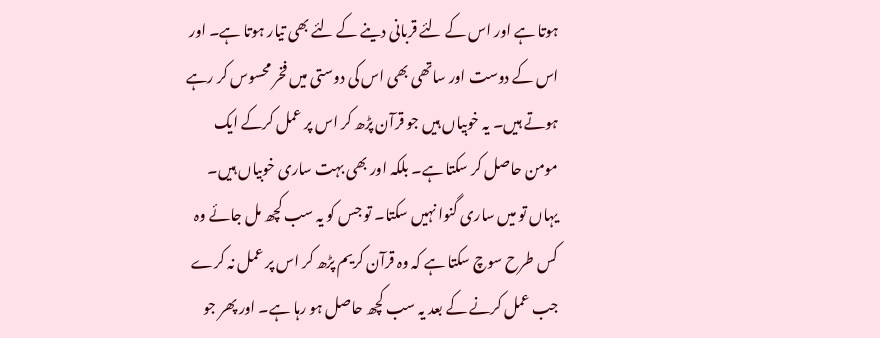ہوتا ہے اور اس کے لئے قربانی دینے کے لئے بھی تیار ہوتا ہے۔ اور اس کے دوست اور ساتھی بھی اس کی دوستی میں فخر محسوس کر رہے ہوتے ہیں۔ یہ خوبیاں ہیں جو قرآن پڑھ کر اس پر عمل کرکے ایک مومن حاصل کر سکتا ہے۔ بلکہ اور بھی بہت ساری خوبیاں ہیں۔ یہاں تو میں ساری گنوا نہیں سکتا۔ تو جس کو یہ سب کچھ مل جائے وہ کس طرح سوچ سکتا ہے کہ وہ قرآن کریم پڑھ کر اس پر عمل نہ کرے جب عمل کرنے کے بعد یہ سب کچھ حاصل ہو رہا ہے۔ اور پھر جو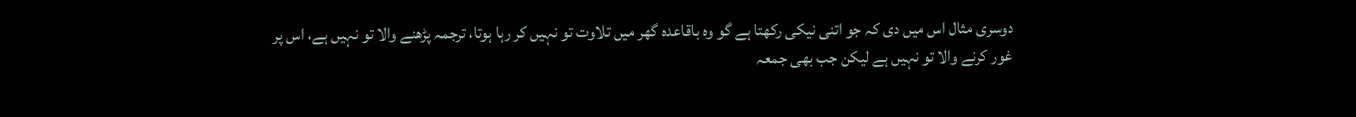دوسری مثال اس میں دی کہ جو اتنی نیکی رکھتا ہے گو وہ باقاعدہ گھر میں تلاوت تو نہیں کر رہا ہوتا، ترجمہ پڑھنے والا تو نہیں ہے، اس پر غور کرنے والا تو نہیں ہے لیکن جب بھی جمعہ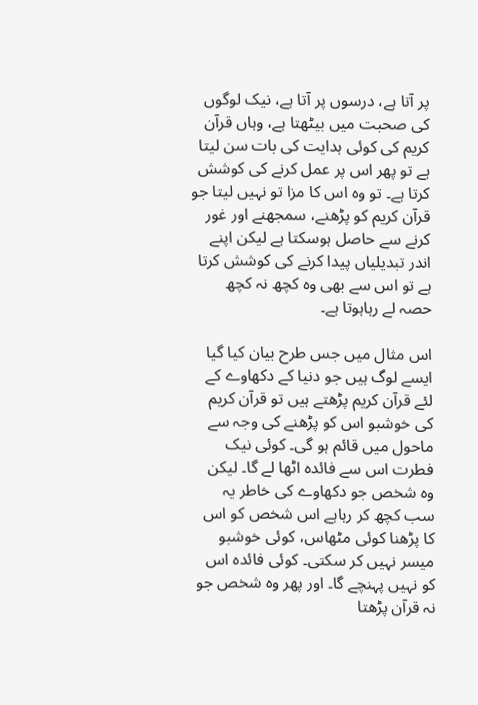پر آتا ہے، درسوں پر آتا ہے، نیک لوگوں کی صحبت میں بیٹھتا ہے، وہاں قرآن کریم کی کوئی ہدایت کی بات سن لیتا ہے تو پھر اس پر عمل کرنے کی کوشش کرتا ہے۔ تو وہ اس کا مزا تو نہیں لیتا جو قرآن کریم کو پڑھنے، سمجھنے اور غور کرنے سے حاصل ہوسکتا ہے لیکن اپنے اندر تبدیلیاں پیدا کرنے کی کوشش کرتا ہے تو اس سے بھی وہ کچھ نہ کچھ حصہ لے رہاہوتا ہے۔

اس مثال میں جس طرح بیان کیا گیا ایسے لوگ ہیں جو دنیا کے دکھاوے کے لئے قرآن کریم پڑھتے ہیں تو قرآن کریم کی خوشبو اس کو پڑھنے کی وجہ سے ماحول میں قائم ہو گی۔ کوئی نیک فطرت اس سے فائدہ اٹھا لے گا۔ لیکن وہ شخص جو دکھاوے کی خاطر یہ سب کچھ کر رہاہے اس شخص کو اس کا پڑھنا کوئی مٹھاس، کوئی خوشبو میسر نہیں کر سکتی۔ کوئی فائدہ اس کو نہیں پہنچے گا۔ اور پھر وہ شخص جو نہ قرآن پڑھتا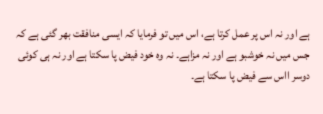ہے اور نہ اس پر عمل کرتا ہے، اس میں تو فرمایا کہ ایسی منافقت بھر گئی ہے کہ جس میں نہ خوشبو ہے اور نہ مزاہے۔ نہ وہ خود فیض پا سکتا ہے اور نہ ہی کوئی دوسر ااس سے فیض پا سکتا ہے۔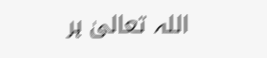اللہ تعالیٰ ہر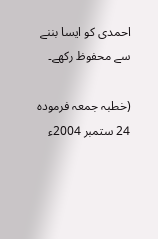احمدی کو ایسا بننے سے محفوظ رکھے۔

(خطبہ جمعہ فرمودہ 24 ستمبر 2004ء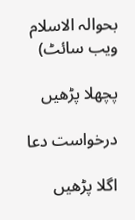بحوالہ الاسلام ویب سائٹ)

پچھلا پڑھیں

درخواست دعا

اگلا پڑھیں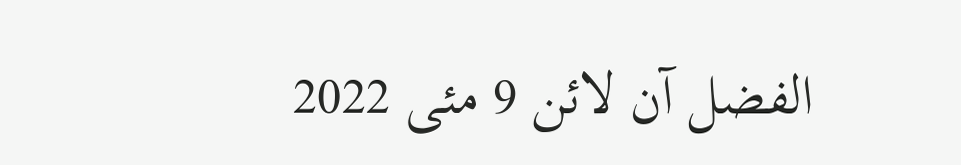الفضل آن لائن 9 مئی 2022